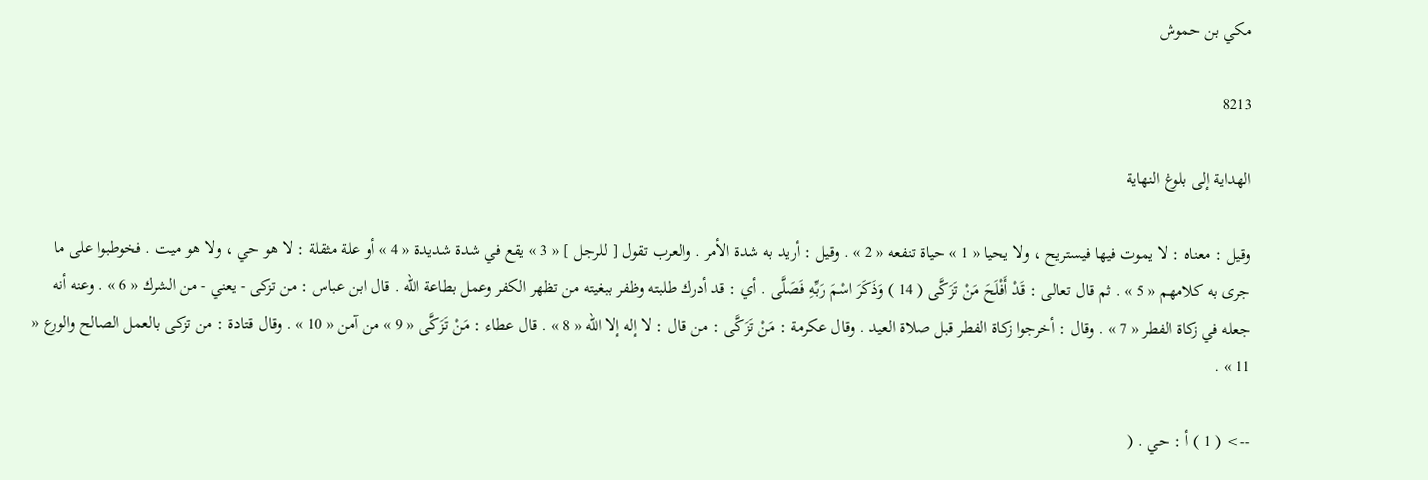مكي بن حموش

8213

الهداية إلى بلوغ النهاية

وقيل : معناه : لا يموت فيها فيستريح ، ولا يحيا « 1 » حياة تنفعه « 2 » . وقيل : أريد به شدة الأمر . والعرب تقول [ للرجل ] « 3 » يقع في شدة شديدة « 4 » أو علة مثقلة : لا هو حي ، ولا هو ميت . فخوطبوا على ما جرى به كلامهم « 5 » . ثم قال تعالى : قَدْ أَفْلَحَ مَنْ تَزَكَّى ( 14 ) وَذَكَرَ اسْمَ رَبِّهِ فَصَلَّى . أي : قد أدرك طلبته وظفر ببغيته من تظهر الكفر وعمل بطاعة اللّه . قال ابن عباس : من تزكى - يعني - من الشرك « 6 » . وعنه أنه جعله في زكاة الفطر « 7 » . وقال : أخرجوا زكاة الفطر قبل صلاة العيد . وقال عكرمة : مَنْ تَزَكَّى : من قال : لا إله إلا اللّه « 8 » . قال عطاء : مَنْ تَزَكَّى « 9 » من آمن « 10 » . وقال قتادة : من تزكى بالعمل الصالح والورع « 11 » .

--> ( 1 ) أ : حي . (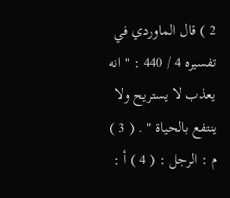2 ) قال الماوردي في تفسيره 4 / 440 : " انه يعذب لا يستريح ولا ينتفع بالحياة " . ( 3 ) م : الرجل : ( 4 ) أ :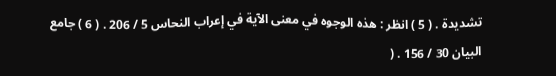تشديدة . ( 5 ) انظر : هذه الوجوه في معنى الآية في إعراب النحاس 5 / 206 . ( 6 ) جامع البيان 30 / 156 . (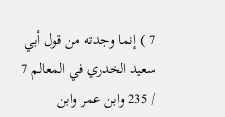7 ) إنما وجدته من قول أبي سعيد الخدري في المعالم 7 / 235 وابن عمر وابن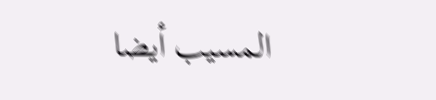المسيب أيضا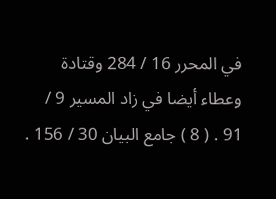في المحرر 16 / 284 وقتادة وعطاء أيضا في زاد المسير 9 / 91 . ( 8 ) جامع البيان 30 / 156 .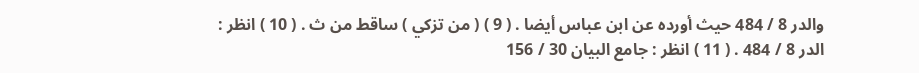والدر 8 / 484 حيث أورده عن ابن عباس أيضا . ( 9 ) ( من تزكي ) ساقط من ث . ( 10 ) انظر : الدر 8 / 484 . ( 11 ) انظر : جامع البيان 30 / 156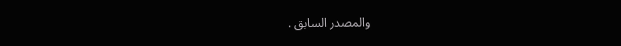والمصدر السابق .